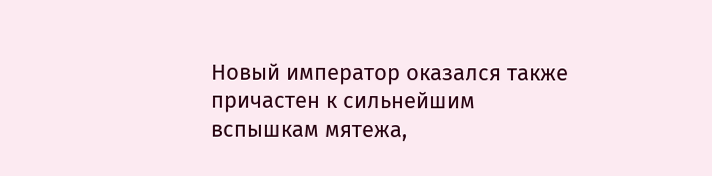Новый император оказался также причастен к сильнейшим вспышкам мятежа,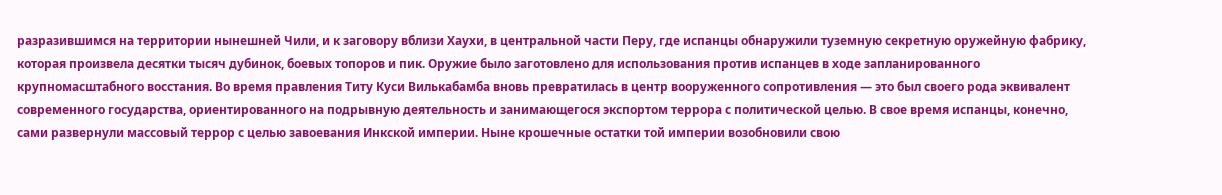разразившимся на территории нынешней Чили, и к заговору вблизи Хаухи, в центральной части Перу, где испанцы обнаружили туземную секретную оружейную фабрику, которая произвела десятки тысяч дубинок, боевых топоров и пик. Оружие было заготовлено для использования против испанцев в ходе запланированного крупномасштабного восстания. Во время правления Титу Куси Вилькабамба вновь превратилась в центр вооруженного сопротивления — это был своего рода эквивалент современного государства, ориентированного на подрывную деятельность и занимающегося экспортом террора с политической целью. В свое время испанцы, конечно, сами развернули массовый террор с целью завоевания Инкской империи. Ныне крошечные остатки той империи возобновили свою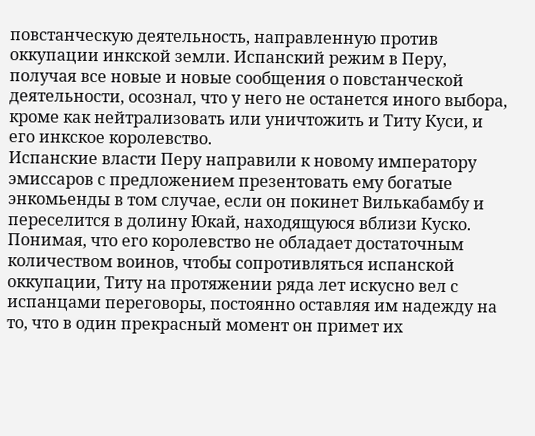повстанческую деятельность, направленную против оккупации инкской земли. Испанский режим в Перу, получая все новые и новые сообщения о повстанческой деятельности, осознал, что у него не останется иного выбора, кроме как нейтрализовать или уничтожить и Титу Куси, и его инкское королевство.
Испанские власти Перу направили к новому императору эмиссаров с предложением презентовать ему богатые энкомьенды в том случае, если он покинет Вилькабамбу и переселится в долину Юкай, находящуюся вблизи Куско. Понимая, что его королевство не обладает достаточным количеством воинов, чтобы сопротивляться испанской оккупации, Титу на протяжении ряда лет искусно вел с испанцами переговоры, постоянно оставляя им надежду на то, что в один прекрасный момент он примет их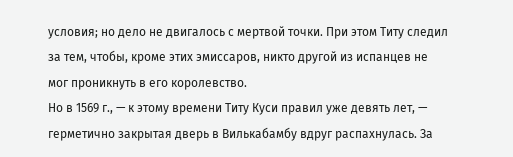условия; но дело не двигалось с мертвой точки. При этом Титу следил за тем, чтобы, кроме этих эмиссаров, никто другой из испанцев не мог проникнуть в его королевство.
Но в 1569 г., — к этому времени Титу Куси правил уже девять лет, — герметично закрытая дверь в Вилькабамбу вдруг распахнулась. За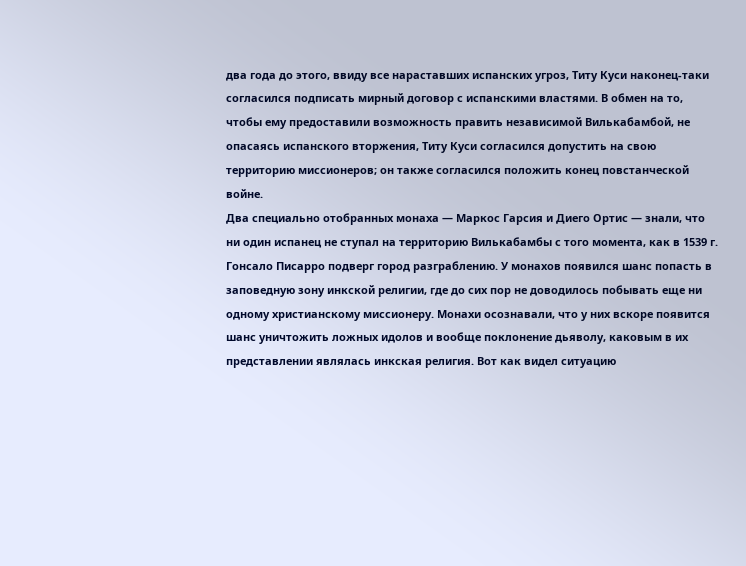два года до этого, ввиду все нараставших испанских угроз, Титу Куси наконец-таки согласился подписать мирный договор с испанскими властями. В обмен на то, чтобы ему предоставили возможность править независимой Вилькабамбой, не опасаясь испанского вторжения, Титу Куси согласился допустить на свою территорию миссионеров; он также согласился положить конец повстанческой войне.
Два специально отобранных монаха — Маркос Гарсия и Диего Ортис — знали, что ни один испанец не ступал на территорию Вилькабамбы с того момента, как в 1539 г. Гонсало Писарро подверг город разграблению. У монахов появился шанс попасть в заповедную зону инкской религии, где до сих пор не доводилось побывать еще ни одному христианскому миссионеру. Монахи осознавали, что у них вскоре появится шанс уничтожить ложных идолов и вообще поклонение дьяволу, каковым в их представлении являлась инкская религия. Вот как видел ситуацию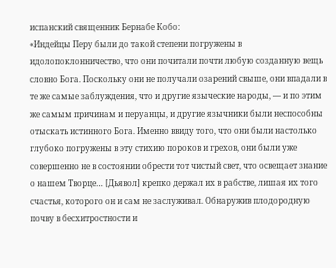испанский священник Бернабе Кобо:
«Индейцы Перу были до такой степени погружены в идолопоклонничество, что они почитали почти любую созданную вещь словно Бога. Поскольку они не получали озарений свыше, они впадали в те же самые заблуждения, что и другие языческие народы, — и по этим же самым причинам и перуанцы, и другие язычники были неспособны отыскать истинного Бога. Именно ввиду того, что они были настолько глубоко погружены в эту стихию пороков и грехов, они были уже совершенно не в состоянии обрести тот чистый свет, что освещает знание о нашем Творце… [Дьявол] крепко держал их в рабстве, лишая их того счастья, которого он и сам не заслуживал. Обнаружив плодородную почву в бесхитростности и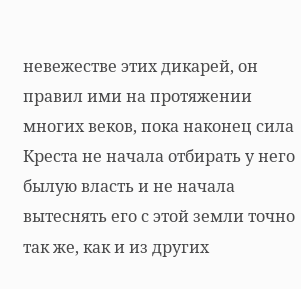невежестве этих дикарей, он правил ими на протяжении многих веков, пока наконец сила Креста не начала отбирать у него былую власть и не начала вытеснять его с этой земли точно так же, как и из других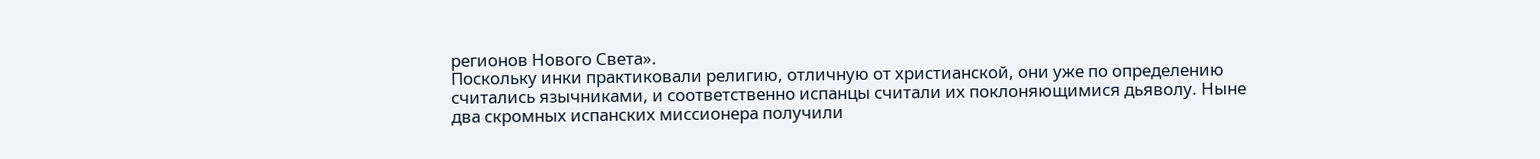регионов Нового Света».
Поскольку инки практиковали религию, отличную от христианской, они уже по определению считались язычниками, и соответственно испанцы считали их поклоняющимися дьяволу. Ныне два скромных испанских миссионера получили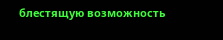блестящую возможность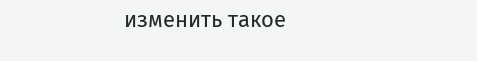изменить такое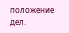положение дел.